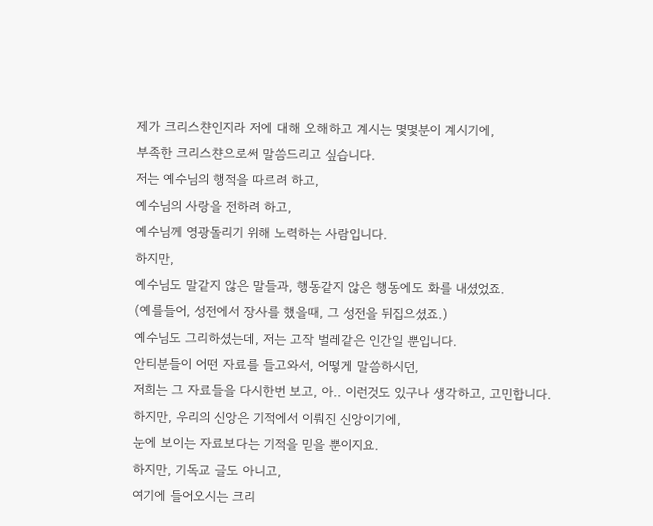제가 크리스챤인지라 저에 대해 오해하고 계시는 몇몇분이 계시기에,
부족한 크리스챤으로써 말씀드리고 싶습니다.
저는 예수님의 행적을 따르려 하고,
예수님의 사랑을 전하려 하고,
예수님께 영광돌리기 위해 노력하는 사람입니다.
하지만,
예수님도 말같지 않은 말들과, 행동같지 않은 행동에도 화를 내셨었죠.
(예를들어, 성전에서 장사를 했을때, 그 성전을 뒤집으셨죠.)
예수님도 그리하셨는데, 저는 고작 벌레같은 인간일 뿐입니다.
안티분들이 어떤 자료를 들고와서, 어떻게 말씀하시던,
저희는 그 자료들을 다시한번 보고, 아.. 이런것도 있구나 생각하고, 고민합니다.
하지만, 우리의 신앙은 기적에서 이뤄진 신앙이기에,
눈에 보이는 자료보다는 기적을 믿을 뿐이지요.
하지만, 기독교 글도 아니고,
여기에 들어오시는 크리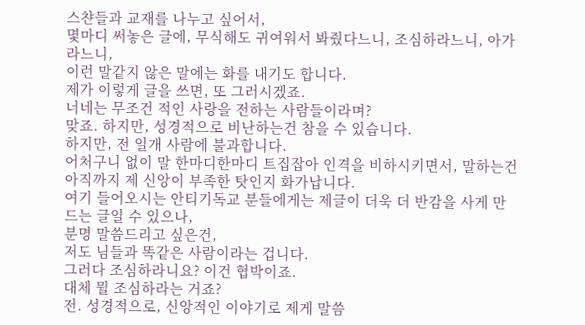스챤들과 교재를 나누고 싶어서,
몇마디 써놓은 글에, 무식해도 귀여워서 봐줬다느니, 조심하라느니, 아가라느니,
이런 말같지 않은 말에는 화를 내기도 합니다.
제가 이렇게 글을 쓰면, 또 그러시겠죠.
너네는 무조건 적인 사랑을 전하는 사람들이라며?
맞죠. 하지만, 성경적으로 비난하는건 참을 수 있습니다.
하지만, 전 일개 사람에 불과합니다.
어처구니 없이 말 한마디한마디 트집잡아 인격을 비하시키면서, 말하는건
아직까지 제 신앙이 부족한 탓인지 화가납니다.
여기 들어오시는 안티기독교 분들에게는 제글이 더욱 더 반감을 사게 만드는 글일 수 있으나,
분명 말씀드리고 싶은건,
저도 님들과 똑같은 사람이라는 겁니다.
그러다 조심하라니요? 이건 협박이죠.
대체 뭘 조심하라는 거죠?
전. 성경적으로, 신앙적인 이야기로 제게 말씀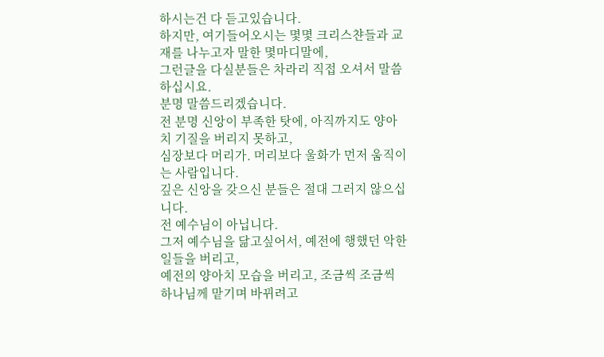하시는건 다 듣고있습니다.
하지만, 여기들어오시는 몇몇 크리스챤들과 교재를 나누고자 말한 몇마디말에,
그런글을 다실분들은 차라리 직접 오셔서 말씀하십시요.
분명 말씀드리겠습니다.
전 분명 신앙이 부족한 탓에, 아직까지도 양아치 기질을 버리지 못하고,
심장보다 머리가. 머리보다 울화가 먼저 움직이는 사람입니다.
깊은 신앙을 갖으신 분들은 절대 그러지 않으십니다.
전 예수님이 아닙니다.
그저 예수님을 닮고싶어서, 예전에 행했던 악한일들을 버리고,
예전의 양아치 모습을 버리고, 조금씩 조금씩 하나님께 맡기며 바뀌려고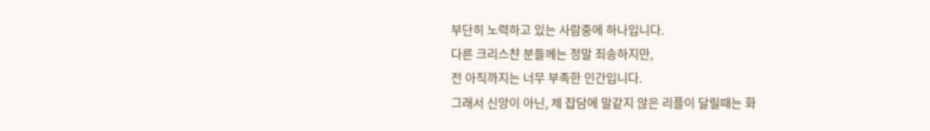부단히 노력하고 있는 사람중에 하나입니다.
다른 크리스챤 분들께는 정말 죄송하지만,
전 아직까지는 너무 부족한 인간입니다.
그래서 신앙이 아닌, 제 잡담에 말같지 않은 리플이 달릴때는 화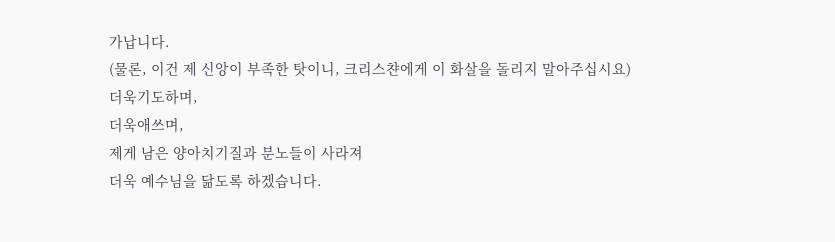가납니다.
(물론, 이건 제 신앙이 부족한 탓이니, 크리스챤에게 이 화살을 돌리지 말아주십시요)
더욱기도하며,
더욱애쓰며,
제게 남은 양아치기질과 분노들이 사라져
더욱 예수님을 닮도록 하겠습니다.